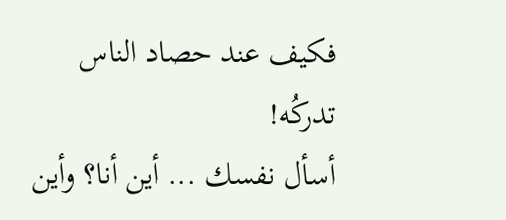فكيف عند حصاد الناس تدركُه!
أسأل نفسك ... أين أنا؟ وأين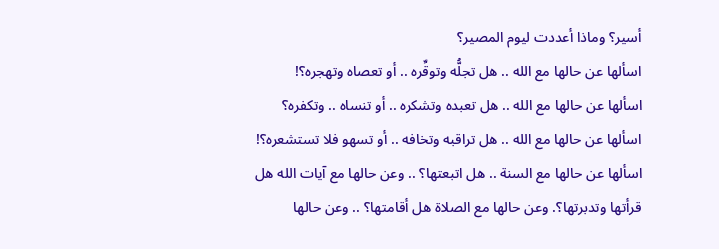أسير؟ وماذا أعددت ليوم المصير؟
اسألها عن حالها مع الله .. هل تجلُّه وتوقِّره .. أو تعصاه وتهجره؟!
اسألها عن حالها مع الله .. هل تعبده وتشكره .. أو تنساه .. وتكفره؟
اسألها عن حالها مع الله .. هل تراقبه وتخافه .. أو تسهو فلا تستشعره؟!
اسألها عن حالها مع السنة .. هل اتبعتها؟ .. وعن حالها مع آيات الله هل قرأتها وتدبرتها؟. وعن حالها مع الصلاة هل أقامتها؟ .. وعن حالها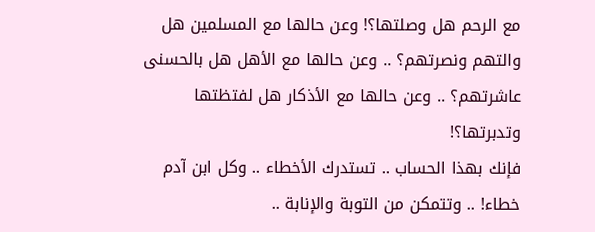مع الرحم هل وصلتها؟! وعن حالها مع المسلمين هل والتهم ونصرتهم؟ .. وعن حالها مع الأهل هل بالحسنى عاشرتهم؟ .. وعن حالها مع الأذكار هل لفتظتها وتدبرتها؟!
فإنك بهذا الحساب .. تستدرك الأخطاء .. وكل ابن آدم خطاء! .. وتتمكن من التوبة والإنابة ..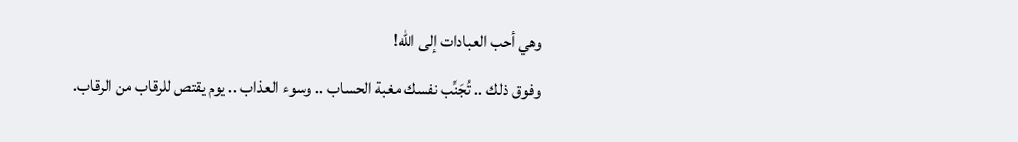وهي أحب العبادات إلى الله!
وفوق ذلك .. تُجَنِّب نفسك مغبة الحساب .. وسوء العذاب .. يوم يقتص للرقاب من الرقاب.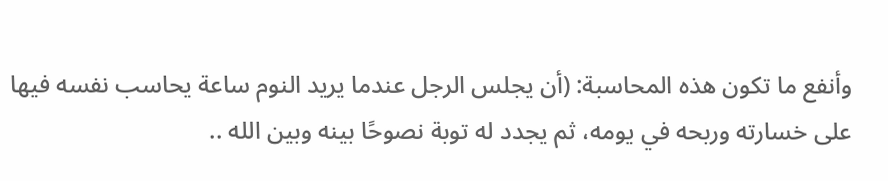وأنفع ما تكون هذه المحاسبة: (أن يجلس الرجل عندما يريد النوم ساعة يحاسب نفسه فيها على خسارته وربحه في يومه، ثم يجدد له توبة نصوحًا بينه وبين الله ..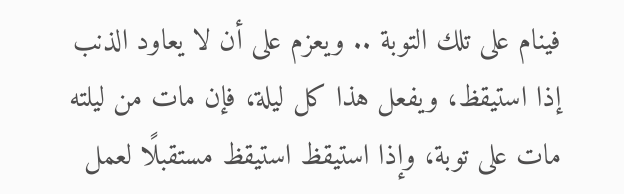فينام على تلك التوبة .. ويعزم على أن لا يعاود الذنب إذا استيقظ، ويفعل هذا كل ليلة، فإن مات من ليلته مات على توبة، وإذا استيقظ استيقظ مستقبلًا لعمل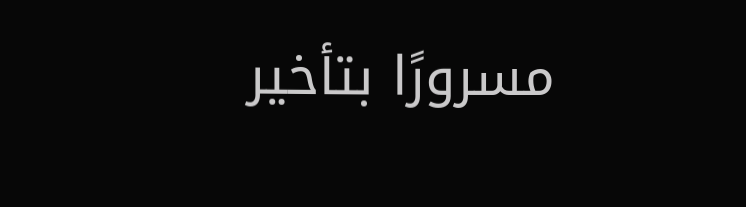مسرورًا بتأخير